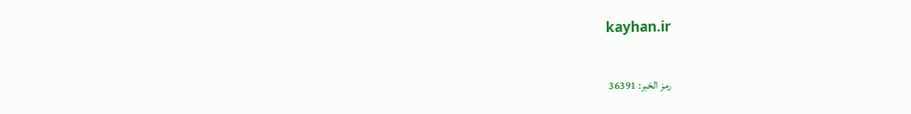kayhan.ir

رمز الخبر: 36391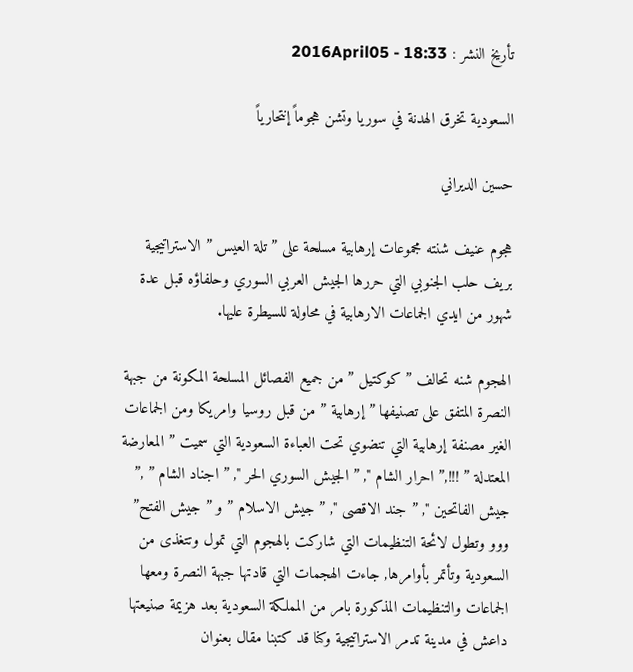تأريخ النشر : 2016April05 - 18:33

السعودية تخرق الهدنة في سوريا وتشن هجوماً إنتحارياً

حسين الديراني

هجوم عنيف شنته مجموعات إرهابية مسلحة على ” تلة العيس ” الاستراتيجية بريف حلب الجنوبي التي حررها الجيش العربي السوري وحلفاؤه قبل عدة شهور من ايدي الجماعات الارهابية في محاولة للسيطرة عليها.

الهجوم شنه تحالف ” كوكتيل ” من جميع الفصائل المسلحة المكونة من جبهة النصرة المتفق على تصنيفها ” إرهابية ” من قبل روسيا وامريكا ومن الجماعات الغير مصنفة إرهابية التي تنضوي تحت العباءة السعودية التي سميت ” المعارضة المعتدلة ” !!!,” احرار الشام ", ” الجيش السوري الحر ", ” اجناد الشام ” ,” جيش الفاتحين ", ” جند الاقصى ", ” جيش الاسلام ” و ” جيش الفتح” ووو وتطول لائحة التنظيمات التي شاركت بالهجوم التي تمول وتتغذى من السعودية وتأتمر بأوامرها, جاءت الهجمات التي قادتها جبهة النصرة ومعها الجماعات والتنظيمات المذكورة بامر من المملكة السعودية بعد هزيمة صنيعتها داعش في مدينة تدمر الاستراتيجية وكنا قد كتبنا مقال بعنوان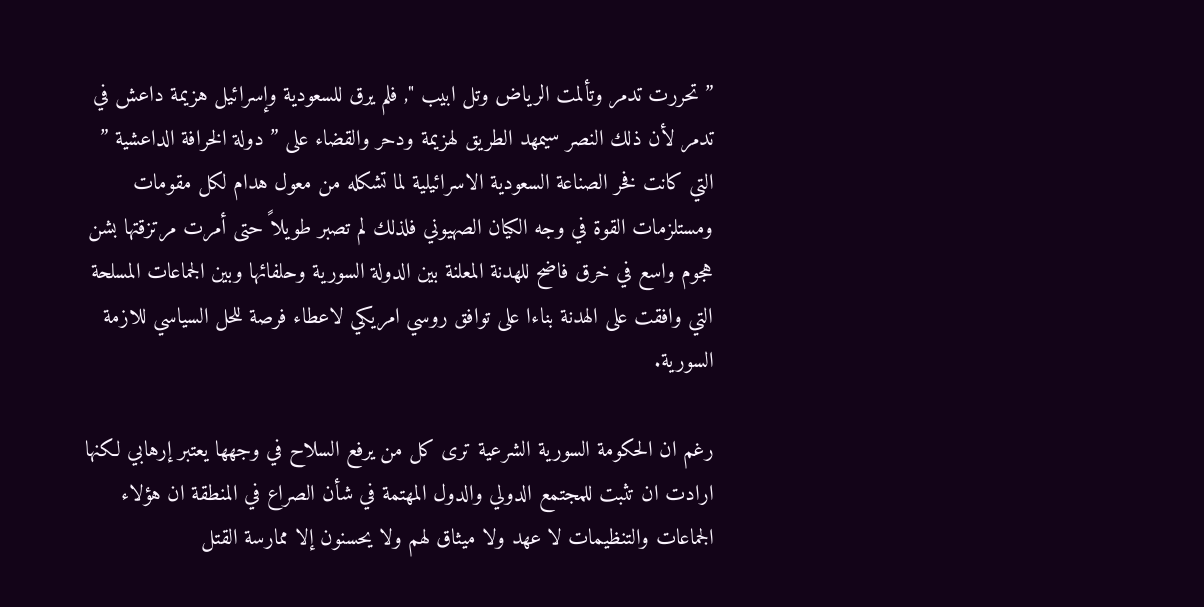” تحررت تدمر وتألمت الرياض وتل ابيب ", فلم يرق للسعودية وإسرائيل هزيمة داعش في تدمر لأن ذلك النصر سيمهد الطريق لهزيمة ودحر والقضاء على ” دولة الخرافة الداعشية ” التي كانت فخر الصناعة السعودية الاسرائيلية لما تشكله من معول هدام لكل مقومات ومستلزمات القوة في وجه الكيان الصهيوني فلذلك لم تصبر طويلاً حتى أمرت مرتزقتها بشن هجوم واسع في خرق فاضح للهدنة المعلنة بين الدولة السورية وحلفائها وبين الجماعات المسلحة التي وافقت على الهدنة بناءا على توافق روسي امريكي لاعطاء فرصة للحل السياسي للازمة السورية.

رغم ان الحكومة السورية الشرعية ترى كل من يرفع السلاح في وجهها يعتبر إرهابي لكنها ارادت ان تثبت للمجتمع الدولي والدول المهتمة في شأن الصراع في المنطقة ان هؤلاء الجماعات والتنظيمات لا عهد ولا ميثاق لهم ولا يحسنون إلا ممارسة القتل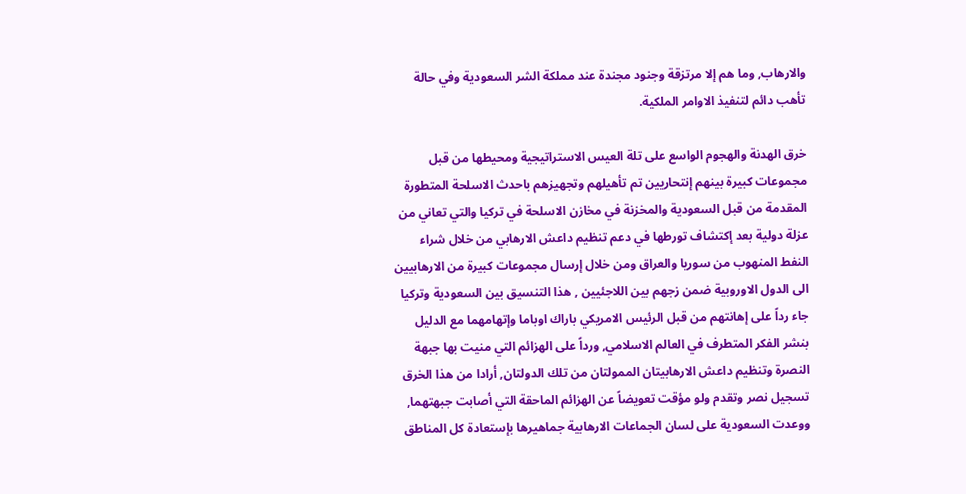والارهاب, وما هم إلا مرتزقة وجنود مجندة عند مملكة الشر السعودية وفي حالة تأهب دائم لتنفيذ الاوامر الملكية.

خرق الهدنة والهجوم الواسع على تلة العيس الاستراتيجية ومحيطها من قبل مجموعات كبيرة بينهم إنتحاريين تم تأهيلهم وتجهيزهم باحدث الاسلحة المتطورة المقدمة من قبل السعودية والمخزنة في مخازن الاسلحة في تركيا والتي تعاني من عزلة دولية بعد إكتشاف تورطها في دعم تنظيم داعش الارهابي من خلال شراء النفط المنهوب من سوريا والعراق ومن خلال إرسال مجموعات كبيرة من الارهابيين الى الدول الاوروبية ضمن زجهم بين اللاجئيين , هذا التنسيق بين السعودية وتركيا جاء رداً على إهانتهم من قبل الرئيس الامريكي باراك اوباما وإتهامهما مع الدليل بنشر الفكر المتطرف في العالم الاسلامي, ورداً على الهزائم التي منيت بها جبهة النصرة وتنظيم داعش الارهابيتان الممولتان من تلك الدولتان, أرادا من هذا الخرق تسجيل نصر وتقدم ولو مؤقت تعويضاً عن الهزائم الماحقة التي أصابت جبهتهما, ووعدت السعودية على لسان الجماعات الارهابية جماهيرها بإستعادة كل المناطق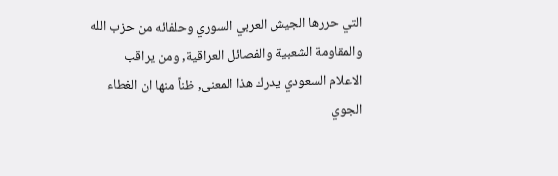التي حررها الجيش العربي السوري وحلفائه من حزب الله والمقاومة الشعبية والفصائل العراقية, ومن يراقب الاعلام السعودي يدرك هذا المعنى, ظناً منها ان الغطاء الجوي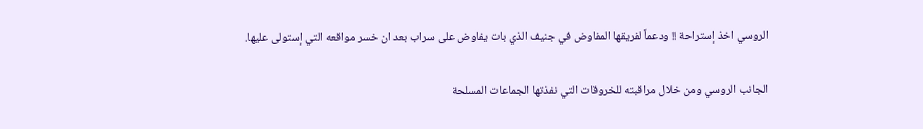الروسي اخذ إستراحة !! ودعماً لفريقها المفاوض في جنيف الذي بات يفاوض على سراب بعد ان خسر مواقعه التي إستولى عليها.

الجانب الروسي ومن خلال مراقبته للخروقات التي نفذتها الجماعات المسلحة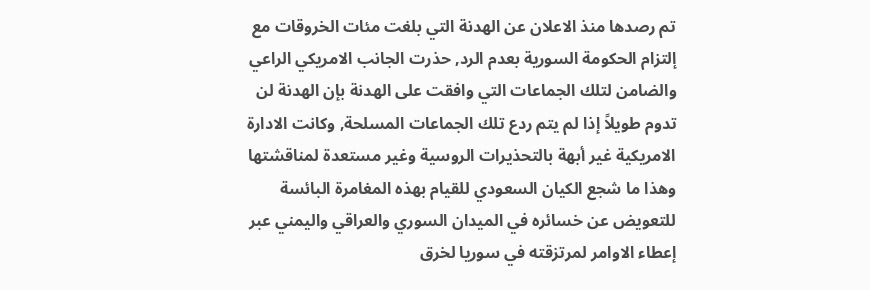تم رصدها منذ الاعلان عن الهدنة التي بلغت مئات الخروقات مع إلتزام الحكومة السورية بعدم الرد, حذرت الجانب الامريكي الراعي والضامن لتلك الجماعات التي وافقت على الهدنة بإن الهدنة لن تدوم طويلاً إذا لم يتم ردع تلك الجماعات المسلحة, وكانت الادارة الامريكية غير أبهة بالتحذيرات الروسية وغير مستعدة لمناقشتها وهذا ما شجع الكيان السعودي للقيام بهذه المغامرة البائسة للتعويض عن خسائره في الميدان السوري والعراقي واليمني عبر إعطاء الاوامر لمرتزقته في سوريا لخرق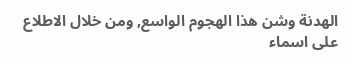الهدنة وشن هذا الهجوم الواسع, ومن خلال الاطلاع على اسماء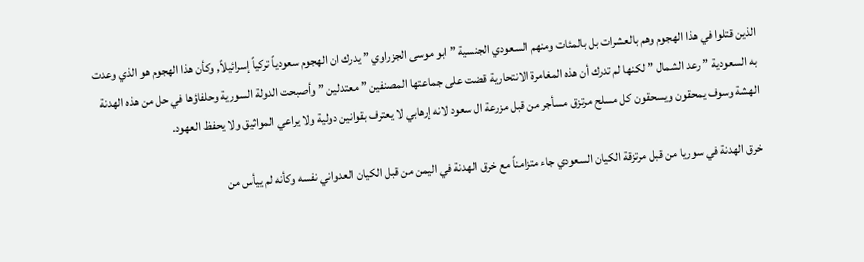الذين قتلوا في هذا الهجوم وهم بالعشرات بل بالمئات ومنهم السعودي الجنسية ” ابو موسى الجزراوي ” يدرك ان الهجوم سعودياً تركياً إسرائيلاً, وكأن هذا الهجوم هو الذي وعدت به السعودية ” رعد الشمال ” لكنها لم تدرك أن هذه المغامرة الانتحارية قضت على جماعتها المصنفين ” معتدلين ” وأصبحت الدولة السورية وحلفاؤها في حل من هذه الهدنة الهشة وسوف يمحقون ويسحقون كل مسلح مرتزق مسأجر من قبل مزرعة ال سعود لانه إرهابي لا يعترف بقوانين دولية ولا يراعي المواثيق ولا يحفظ العهود.

خرق الهدنة في سوريا من قبل مرتزقة الكيان السعودي جاء متزامناً مع خرق الهدنة في اليمن من قبل الكيان العدواني نفسه وكأنه لم ييأس من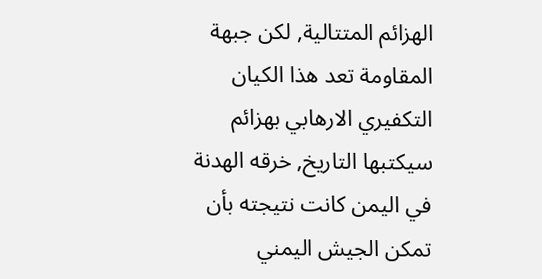الهزائم المتتالية, لكن جبهة المقاومة تعد هذا الكيان التكفيري الارهابي بهزائم سيكتبها التاريخ, خرقه الهدنة في اليمن كانت نتيجته بأن تمكن الجيش اليمني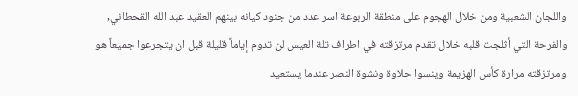واللجان الشعبية ومن خلال الهجوم على منطقة الربوعة اسر عدد من جنود كيانه بينهم العقيد عبد الله القحطاني, والفرحة التي أثلجت قلبه خلال تقدم مرتزقته في اطراف تلة العيس لن تدوم إياماً قليلة قبل ان يتجرعوا جميعاً هو ومرتزقته مرارة كأس الهزيمة وينسوا حلاوة ونشوة النصر عندما يستعيد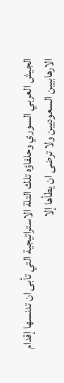الجيش العربي السوري وحلفاؤه تلك التلة الاستراتيجية التي تأبى ان تدنسها إقدام الارهابيين السعوديين ولا ترضى ان يطأها إلا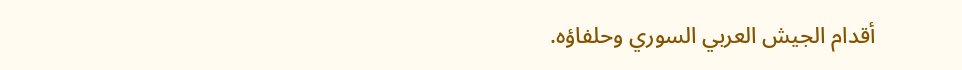أقدام الجيش العربي السوري وحلفاؤه.